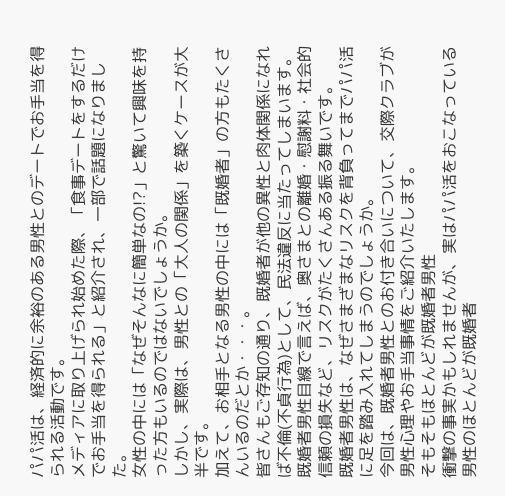パパ活は、経済的に余裕のある男性とのデートでお手当を得られる活動です。
メディアに取り上げられ始めた際、「食事デートをするだけでお手当を得られる」と紹介され、一部で話題になりました。
女性の中には「なぜそんなに簡単なの!?」と驚いて興味を持った方もいるのではないでしょうか。
しかし、実際は、男性との「大人の関係」を築くケースが大半です。
加えて、お相手となる男性の中には「既婚者」の方もたくさんいるのだとか・・・。
皆さんもご存知の通り、既婚者が他の異性と肉体関係になれば不倫(不貞行為)として、民法違反に当たってしまいます。
既婚者男性目線で言えば、奥さまとの離婚・慰謝料・社会的信頼の損失など、リスクがたくさんある振る舞いです。
既婚者男性は、なぜさまざまなリスクを背負ってまでパパ活に足を踏み入れてしまうのでしょうか。
今回は、既婚者男性とのお付き合いについて、交際クラブが男性心理やお手当事情をご紹介いたします。
そもそもほとんどが既婚者男性
衝撃の事実かもしれませんが、実はパパ活をおこなっている男性のほとんどが既婚者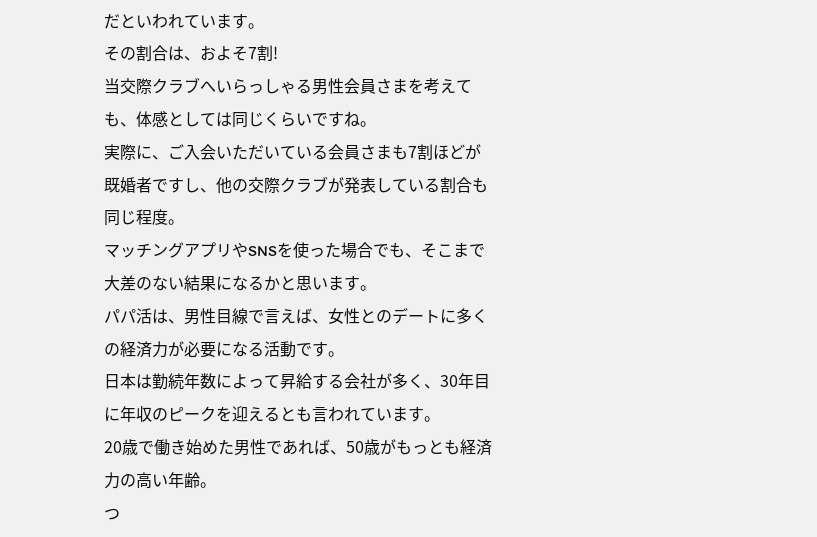だといわれています。
その割合は、およそ7割!
当交際クラブへいらっしゃる男性会員さまを考えても、体感としては同じくらいですね。
実際に、ご入会いただいている会員さまも7割ほどが既婚者ですし、他の交際クラブが発表している割合も同じ程度。
マッチングアプリやSNSを使った場合でも、そこまで大差のない結果になるかと思います。
パパ活は、男性目線で言えば、女性とのデートに多くの経済力が必要になる活動です。
日本は勤続年数によって昇給する会社が多く、30年目に年収のピークを迎えるとも言われています。
20歳で働き始めた男性であれば、50歳がもっとも経済力の高い年齢。
つ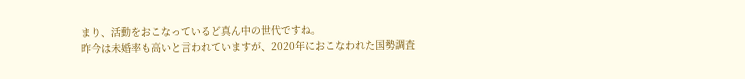まり、活動をおこなっているど真ん中の世代ですね。
昨今は未婚率も高いと言われていますが、2020年におこなわれた国勢調査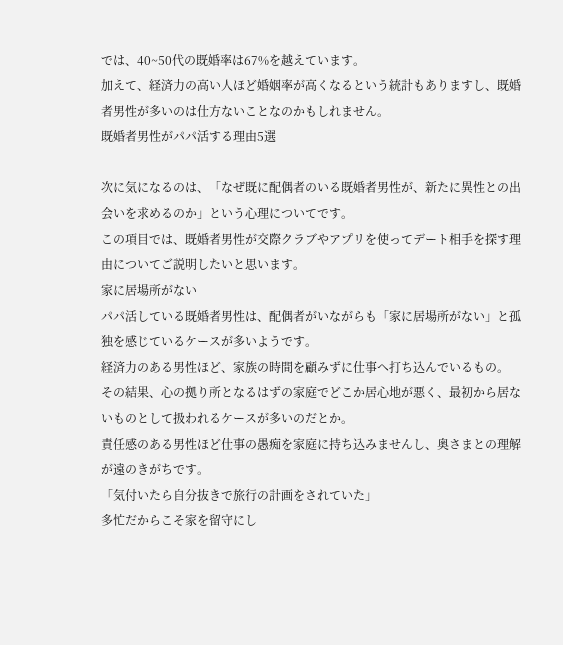では、40~50代の既婚率は67%を越えています。
加えて、経済力の高い人ほど婚姻率が高くなるという統計もありますし、既婚者男性が多いのは仕方ないことなのかもしれません。
既婚者男性がパパ活する理由5選

次に気になるのは、「なぜ既に配偶者のいる既婚者男性が、新たに異性との出会いを求めるのか」という心理についてです。
この項目では、既婚者男性が交際クラブやアプリを使ってデート相手を探す理由についてご説明したいと思います。
家に居場所がない
パパ活している既婚者男性は、配偶者がいながらも「家に居場所がない」と孤独を感じているケースが多いようです。
経済力のある男性ほど、家族の時間を顧みずに仕事へ打ち込んでいるもの。
その結果、心の拠り所となるはずの家庭でどこか居心地が悪く、最初から居ないものとして扱われるケースが多いのだとか。
責任感のある男性ほど仕事の愚痴を家庭に持ち込みませんし、奥さまとの理解が遠のきがちです。
「気付いたら自分抜きで旅行の計画をされていた」
多忙だからこそ家を留守にし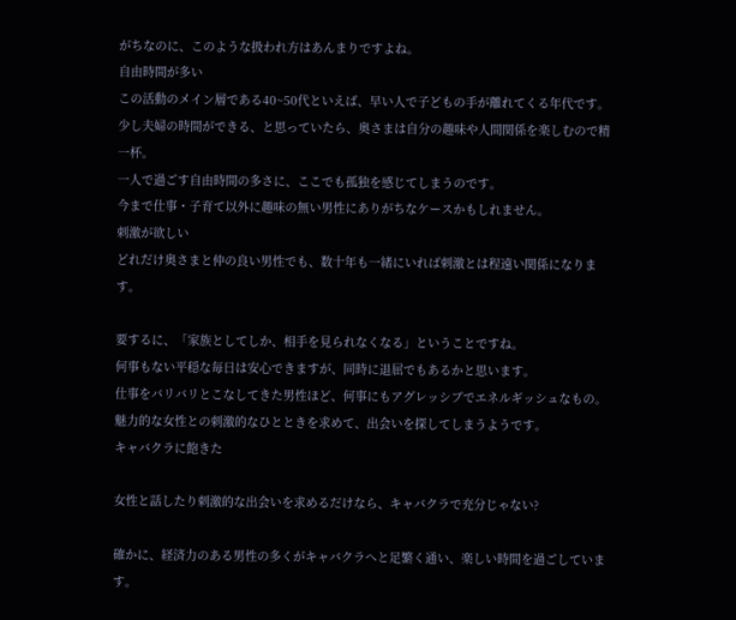がちなのに、このような扱われ方はあんまりですよね。
自由時間が多い
この活動のメイン層である40~50代といえば、早い人で子どもの手が離れてくる年代です。
少し夫婦の時間ができる、と思っていたら、奥さまは自分の趣味や人間関係を楽しむので精一杯。
一人で過ごす自由時間の多さに、ここでも孤独を感じてしまうのです。
今まで仕事・子育て以外に趣味の無い男性にありがちなケースかもしれません。
刺激が欲しい
どれだけ奥さまと仲の良い男性でも、数十年も一緒にいれば刺激とは程遠い関係になります。

要するに、「家族としてしか、相手を見られなくなる」ということですね。
何事もない平穏な毎日は安心できますが、同時に退屈でもあるかと思います。
仕事をバリバリとこなしてきた男性ほど、何事にもアグレッシブでエネルギッシュなもの。
魅力的な女性との刺激的なひとときを求めて、出会いを探してしまうようです。
キャバクラに飽きた

女性と話したり刺激的な出会いを求めるだけなら、キャバクラで充分じゃない?

確かに、経済力のある男性の多くがキャバクラへと足繁く通い、楽しい時間を過ごしています。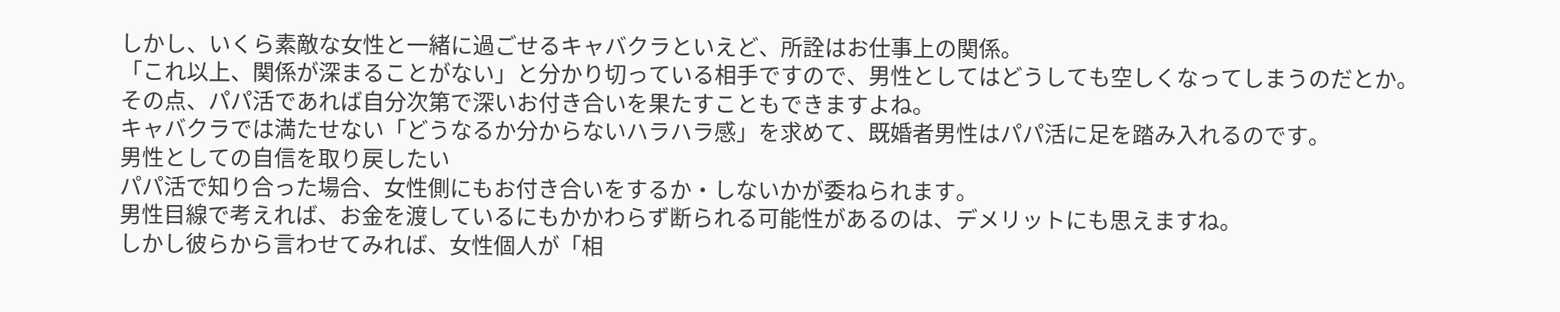しかし、いくら素敵な女性と一緒に過ごせるキャバクラといえど、所詮はお仕事上の関係。
「これ以上、関係が深まることがない」と分かり切っている相手ですので、男性としてはどうしても空しくなってしまうのだとか。
その点、パパ活であれば自分次第で深いお付き合いを果たすこともできますよね。
キャバクラでは満たせない「どうなるか分からないハラハラ感」を求めて、既婚者男性はパパ活に足を踏み入れるのです。
男性としての自信を取り戻したい
パパ活で知り合った場合、女性側にもお付き合いをするか・しないかが委ねられます。
男性目線で考えれば、お金を渡しているにもかかわらず断られる可能性があるのは、デメリットにも思えますね。
しかし彼らから言わせてみれば、女性個人が「相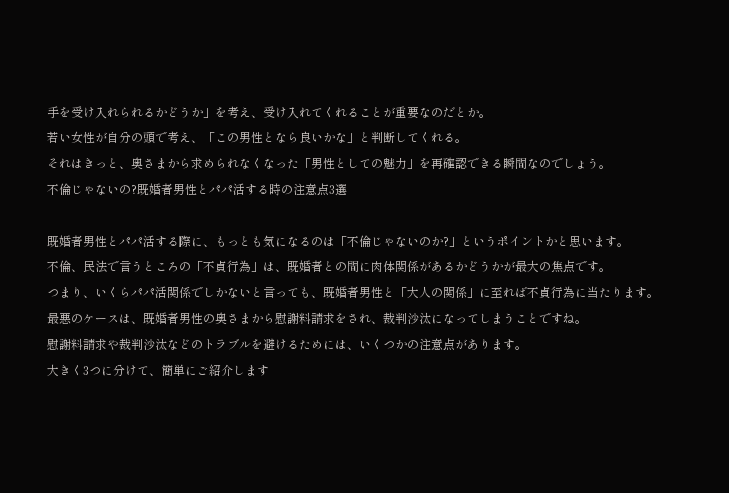手を受け入れられるかどうか」を考え、受け入れてくれることが重要なのだとか。
若い女性が自分の頭で考え、「この男性となら良いかな」と判断してくれる。
それはきっと、奥さまから求められなくなった「男性としての魅力」を再確認できる瞬間なのでしょう。
不倫じゃないの?既婚者男性とパパ活する時の注意点3選

既婚者男性とパパ活する際に、もっとも気になるのは「不倫じゃないのか?」というポイントかと思います。
不倫、民法で言うところの「不貞行為」は、既婚者との間に肉体関係があるかどうかが最大の焦点です。
つまり、いくらパパ活関係でしかないと言っても、既婚者男性と「大人の関係」に至れば不貞行為に当たります。
最悪のケースは、既婚者男性の奥さまから慰謝料請求をされ、裁判沙汰になってしまうことですね。
慰謝料請求や裁判沙汰などのトラブルを避けるためには、いくつかの注意点があります。
大きく3つに分けて、簡単にご紹介します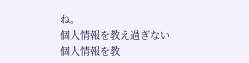ね。
個人情報を教え過ぎない
個人情報を教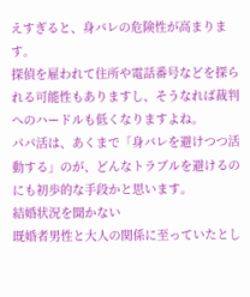えすぎると、身バレの危険性が高まります。
探偵を雇われて住所や電話番号などを探られる可能性もありますし、そうなれば裁判へのハードルも低くなりますよね。
パパ活は、あくまで「身バレを避けつつ活動する」のが、どんなトラブルを避けるのにも初歩的な手段かと思います。
結婚状況を聞かない
既婚者男性と大人の関係に至っていたとし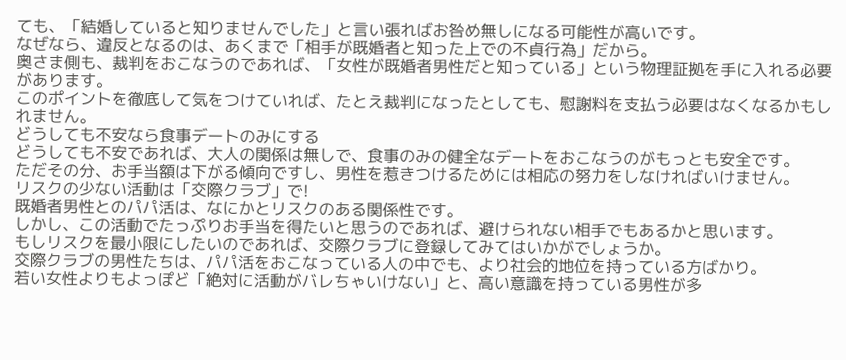ても、「結婚していると知りませんでした」と言い張ればお咎め無しになる可能性が高いです。
なぜなら、違反となるのは、あくまで「相手が既婚者と知った上での不貞行為」だから。
奥さま側も、裁判をおこなうのであれば、「女性が既婚者男性だと知っている」という物理証拠を手に入れる必要があります。
このポイントを徹底して気をつけていれば、たとえ裁判になったとしても、慰謝料を支払う必要はなくなるかもしれません。
どうしても不安なら食事デートのみにする
どうしても不安であれば、大人の関係は無しで、食事のみの健全なデートをおこなうのがもっとも安全です。
ただその分、お手当額は下がる傾向ですし、男性を惹きつけるためには相応の努力をしなければいけません。
リスクの少ない活動は「交際クラブ」で!
既婚者男性とのパパ活は、なにかとリスクのある関係性です。
しかし、この活動でたっぷりお手当を得たいと思うのであれば、避けられない相手でもあるかと思います。
もしリスクを最小限にしたいのであれば、交際クラブに登録してみてはいかがでしょうか。
交際クラブの男性たちは、パパ活をおこなっている人の中でも、より社会的地位を持っている方ばかり。
若い女性よりもよっぽど「絶対に活動がバレちゃいけない」と、高い意識を持っている男性が多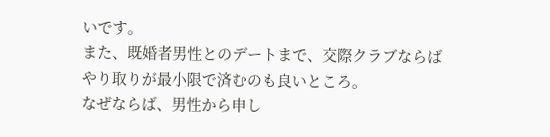いです。
また、既婚者男性とのデートまで、交際クラブならばやり取りが最小限で済むのも良いところ。
なぜならば、男性から申し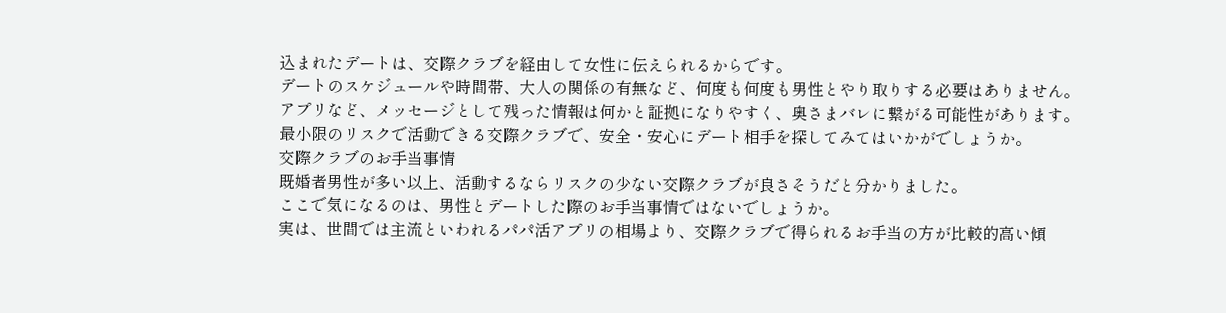込まれたデートは、交際クラブを経由して女性に伝えられるからです。
デートのスケジュールや時間帯、大人の関係の有無など、何度も何度も男性とやり取りする必要はありません。
アプリなど、メッセージとして残った情報は何かと証拠になりやすく、奥さまバレに繋がる可能性があります。
最小限のリスクで活動できる交際クラブで、安全・安心にデート相手を探してみてはいかがでしょうか。
交際クラブのお手当事情
既婚者男性が多い以上、活動するならリスクの少ない交際クラブが良さそうだと分かりました。
ここで気になるのは、男性とデートした際のお手当事情ではないでしょうか。
実は、世間では主流といわれるパパ活アプリの相場より、交際クラブで得られるお手当の方が比較的高い傾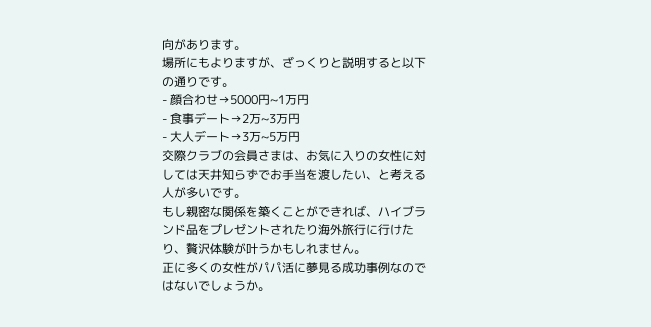向があります。
場所にもよりますが、ざっくりと説明すると以下の通りです。
- 顔合わせ→5000円~1万円
- 食事デート→2万~3万円
- 大人デート→3万~5万円
交際クラブの会員さまは、お気に入りの女性に対しては天井知らずでお手当を渡したい、と考える人が多いです。
もし親密な関係を築くことができれば、ハイブランド品をプレゼントされたり海外旅行に行けたり、贅沢体験が叶うかもしれません。
正に多くの女性がパパ活に夢見る成功事例なのではないでしょうか。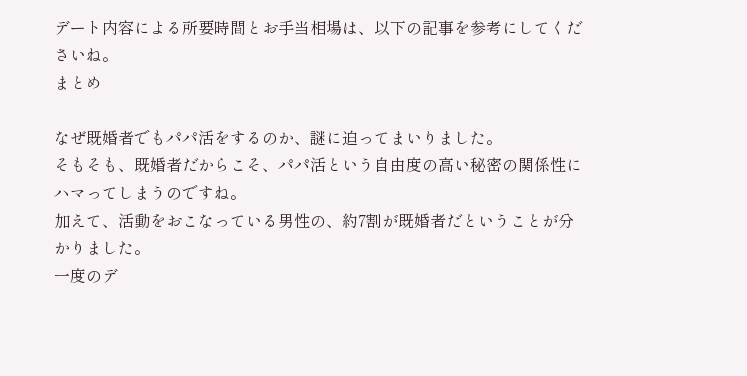デート内容による所要時間とお手当相場は、以下の記事を参考にしてくださいね。
まとめ

なぜ既婚者でもパパ活をするのか、謎に迫ってまいりました。
そもそも、既婚者だからこそ、パパ活という自由度の高い秘密の関係性にハマってしまうのですね。
加えて、活動をおこなっている男性の、約7割が既婚者だということが分かりました。
一度のデ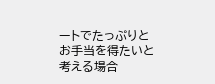ートでたっぷりとお手当を得たいと考える場合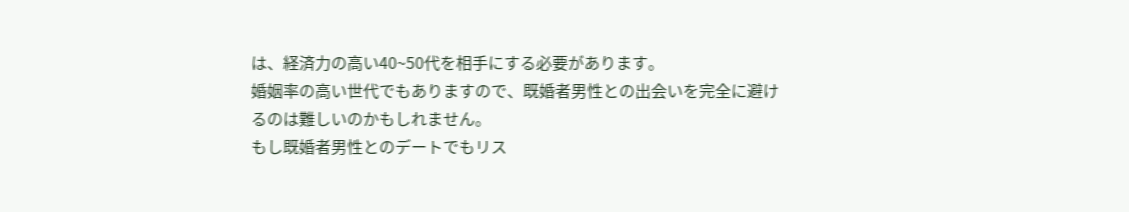は、経済力の高い40~50代を相手にする必要があります。
婚姻率の高い世代でもありますので、既婚者男性との出会いを完全に避けるのは難しいのかもしれません。
もし既婚者男性とのデートでもリス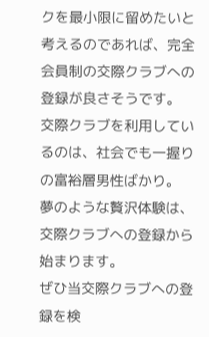クを最小限に留めたいと考えるのであれば、完全会員制の交際クラブへの登録が良さそうです。
交際クラブを利用しているのは、社会でも一握りの富裕層男性ばかり。
夢のような贅沢体験は、交際クラブへの登録から始まります。
ぜひ当交際クラブへの登録を検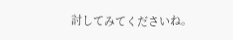討してみてくださいね。